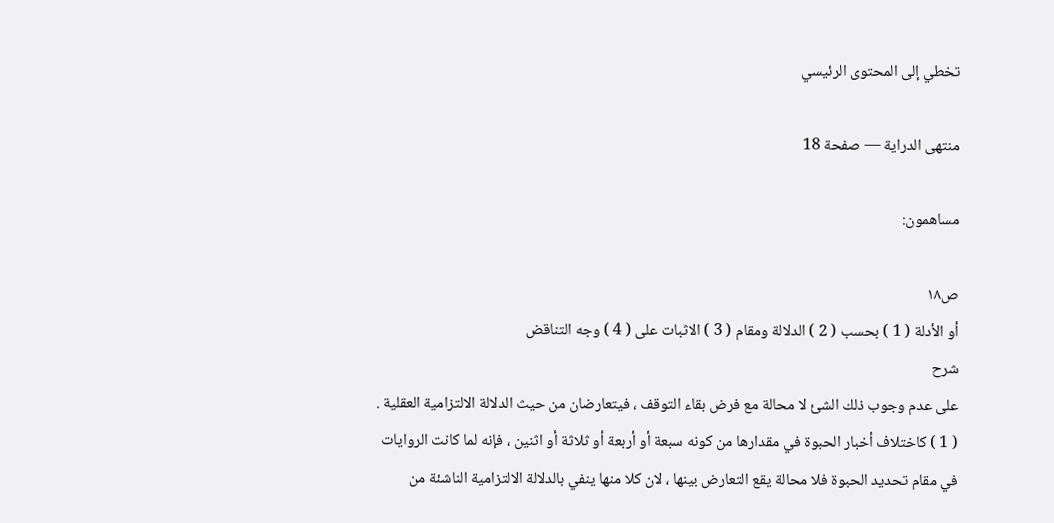تخطي إلى المحتوى الرئيسي

منتهى الدراية — صفحة 18

مساهمون:

ص١٨
أو الأدلة ( 1 ) بحسب ( 2 ) الدلالة ومقام ( 3 ) الاثبات على ( 4 ) وجه التناقض
شرح
على عدم وجوب ذلك الشئ لا محالة مع فرض بقاء التوقف ، فيتعارضان من حيث الدلالة الالتزامية العقلية . ( 1 ) كاختلاف أخبار الحبوة في مقدارها من كونه سبعة أو أربعة أو ثلاثة أو اثنين ، فإنه لما كانت الروايات في مقام تحديد الحبوة فلا محالة يقع التعارض بينها ، لان كلا منها ينفي بالدلالة الالتزامية الناشئة من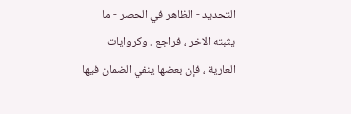التحديد - الظاهر في الحصر - ما يثبته الاخر ، فراجع . وكروايات العارية ، فإن بعضها ينفي الضمان فيها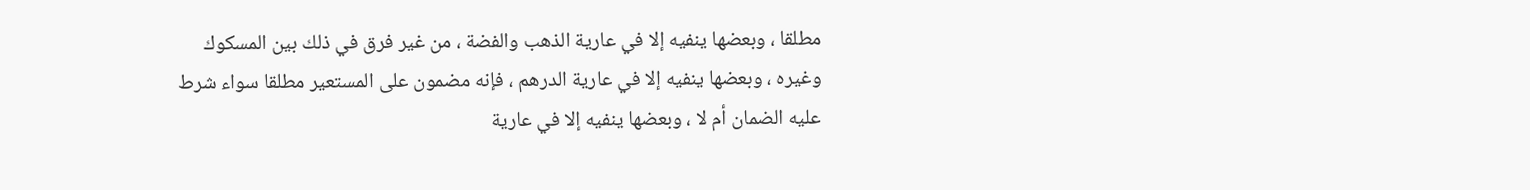مطلقا ، وبعضها ينفيه إلا في عارية الذهب والفضة ، من غير فرق في ذلك بين المسكوك وغيره ، وبعضها ينفيه إلا في عارية الدرهم ، فإنه مضمون على المستعير مطلقا سواء شرط عليه الضمان أم لا ، وبعضها ينفيه إلا في عارية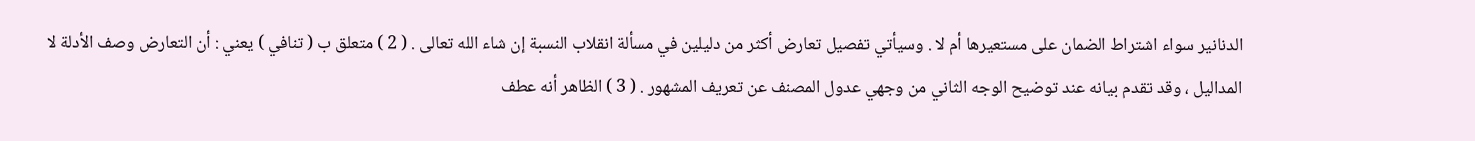الدنانير سواء اشتراط الضمان على مستعيرها أم لا . وسيأتي تفصيل تعارض أكثر من دليلين في مسألة انقلاب النسبة إن شاء الله تعالى . ( 2 ) متعلق ب ( تنافي ) يعني : أن التعارض وصف الأدلة لا المداليل ، وقد تقدم بيانه عند توضيح الوجه الثاني من وجهي عدول المصنف عن تعريف المشهور . ( 3 ) الظاهر أنه عطف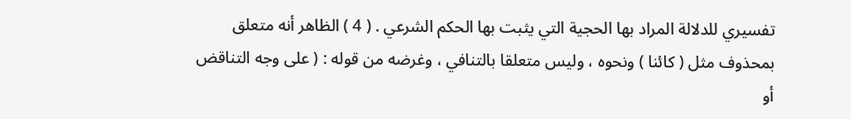تفسيري للدلالة المراد بها الحجية التي يثبت بها الحكم الشرعي . ( 4 ) الظاهر أنه متعلق بمحذوف مثل ( كائنا ) ونحوه ، وليس متعلقا بالتنافي ، وغرضه من قوله : ( على وجه التناقض أو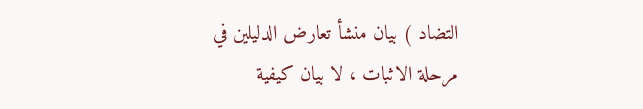التضاد ) بيان منشأ تعارض الدليلين في مرحلة الاثبات ، لا بيان كيفية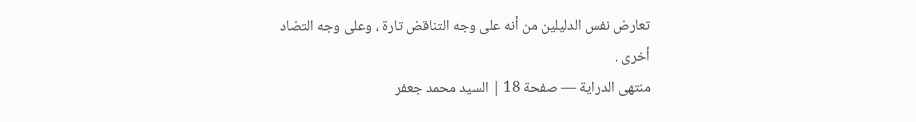تعارض نفس الدليلين من أنه على وجه التناقض تارة ، وعلى وجه التضاد أخرى .
منتهى الدراية — صفحة 18 | السيد محمد جعفر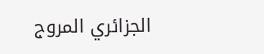الجزائري المروج